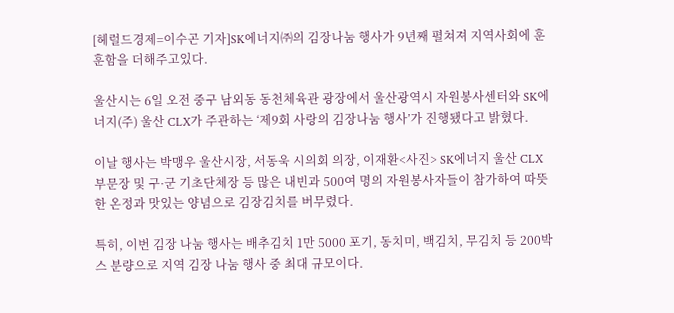[헤럴드경제=이수곤 기자]SK에너지㈜의 김장나눔 행사가 9년째 펼쳐져 지역사회에 훈훈함을 더해주고있다.

울산시는 6일 오전 중구 남외동 동천체육관 광장에서 울산광역시 자원봉사센터와 SK에너지(주) 울산 CLX가 주관하는 ‘제9회 사랑의 김장나눔 행사’가 진행됐다고 밝혔다.

이날 행사는 박맹우 울산시장, 서동욱 시의회 의장, 이재환<사진> SK에너지 울산 CLX 부문장 및 구·군 기초단체장 등 많은 내빈과 500여 명의 자원봉사자들이 참가하여 따뜻한 온정과 맛있는 양념으로 김장김치를 버무렸다.

특히, 이번 김장 나눔 행사는 배추김치 1만 5000 포기, 동치미, 백김치, 무김치 등 200박스 분량으로 지역 김장 나눔 행사 중 최대 규모이다.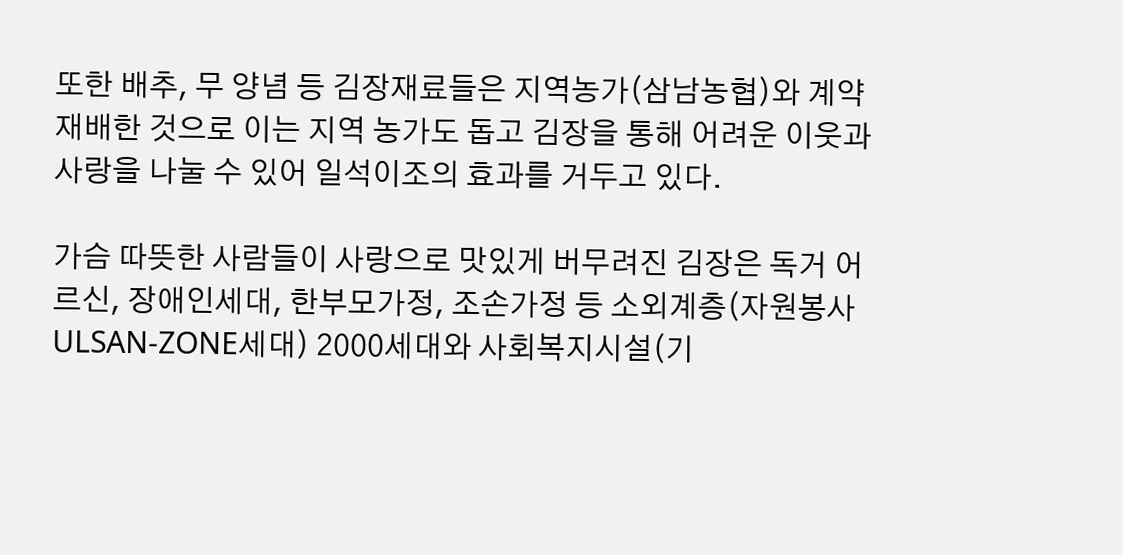또한 배추, 무 양념 등 김장재료들은 지역농가(삼남농협)와 계약재배한 것으로 이는 지역 농가도 돕고 김장을 통해 어려운 이웃과 사랑을 나눌 수 있어 일석이조의 효과를 거두고 있다.

가슴 따뜻한 사람들이 사랑으로 맛있게 버무려진 김장은 독거 어르신, 장애인세대, 한부모가정, 조손가정 등 소외계층(자원봉사 ULSAN-ZONE세대) 2000세대와 사회복지시설(기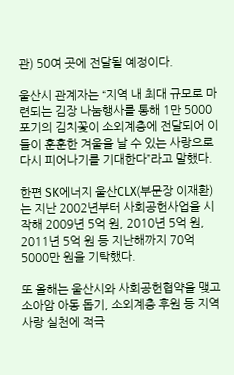관) 50여 곳에 전달될 예정이다.

울산시 관계자는 “지역 내 최대 규모로 마련되는 김장 나눔행사를 통해 1만 5000포기의 김치꽃이 소외계층에 전달되어 이들이 훈훈한 겨울을 날 수 있는 사랑으로 다시 피어나기를 기대한다”라고 말했다.

한편 SK에너지 울산CLX(부문장 이재환)는 지난 2002년부터 사회공헌사업을 시작해 2009년 5억 원, 2010년 5억 원, 2011년 5억 원 등 지난해까지 70억 5000만 원을 기탁했다.

또 올해는 울산시와 사회공헌협약을 맺고 소아암 아동 돕기, 소외계층 후원 등 지역사랑 실천에 적극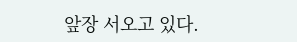앞장 서오고 있다.